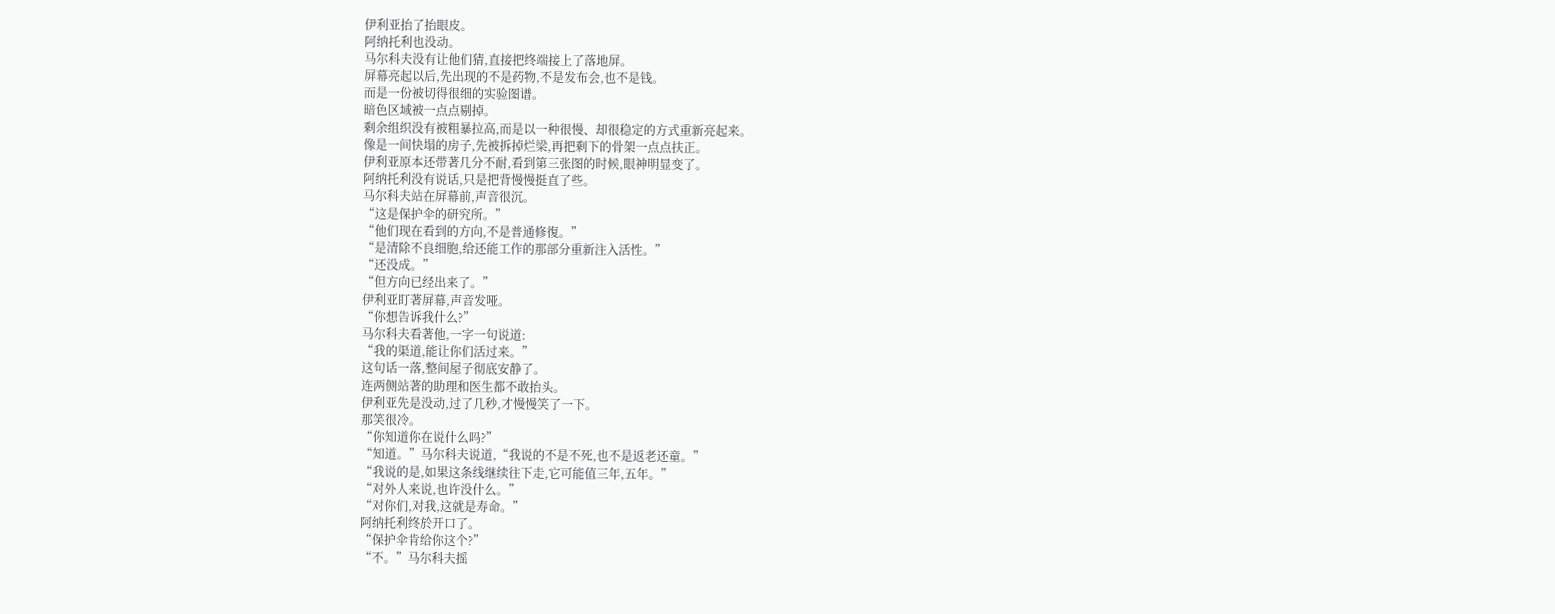伊利亚抬了抬眼皮。
阿纳托利也没动。
马尔科夫没有让他们猜,直接把终端接上了落地屏。
屏幕亮起以后,先出现的不是药物,不是发布会,也不是钱。
而是一份被切得很细的实验图谱。
暗色区域被一点点剔掉。
剩余组织没有被粗暴拉高,而是以一种很慢、却很稳定的方式重新亮起来。
像是一间快塌的房子,先被拆掉烂梁,再把剩下的骨架一点点扶正。
伊利亚原本还带著几分不耐,看到第三张图的时候,眼神明显变了。
阿纳托利没有说话,只是把背慢慢挺直了些。
马尔科夫站在屏幕前,声音很沉。
“这是保护伞的研究所。”
“他们现在看到的方向,不是普通修復。”
“是清除不良细胞,给还能工作的那部分重新注入活性。”
“还没成。”
“但方向已经出来了。”
伊利亚盯著屏幕,声音发哑。
“你想告诉我什么?”
马尔科夫看著他,一字一句说道:
“我的渠道,能让你们活过来。”
这句话一落,整间屋子彻底安静了。
连两侧站著的助理和医生都不敢抬头。
伊利亚先是没动,过了几秒,才慢慢笑了一下。
那笑很冷。
“你知道你在说什么吗?”
“知道。”马尔科夫说道,“我说的不是不死,也不是返老还童。”
“我说的是,如果这条线继续往下走,它可能值三年,五年。”
“对外人来说,也许没什么。”
“对你们,对我,这就是寿命。”
阿纳托利终於开口了。
“保护伞肯给你这个?”
“不。”马尔科夫摇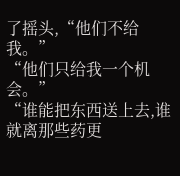了摇头,“他们不给我。”
“他们只给我一个机会。”
“谁能把东西送上去,谁就离那些药更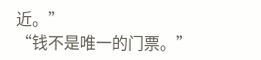近。”
“钱不是唯一的门票。”